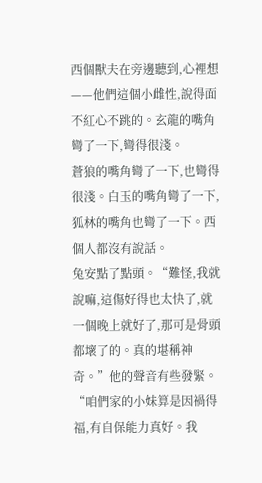西個獸夫在旁邊聽到,心裡想——他們這個小雌性,說得面不紅心不跳的。玄龍的嘴角彎了一下,彎得很淺。
蒼狼的嘴角彎了一下,也彎得很淺。白玉的嘴角彎了一下,狐林的嘴角也彎了一下。西個人都沒有說話。
兔安點了點頭。“難怪,我就說嘛,這傷好得也太快了,就一個晚上就好了,那可是骨頭都壞了的。真的堪稱神奇。”他的聲音有些發緊。
“咱們家的小妹算是因禍得福,有自保能力真好。我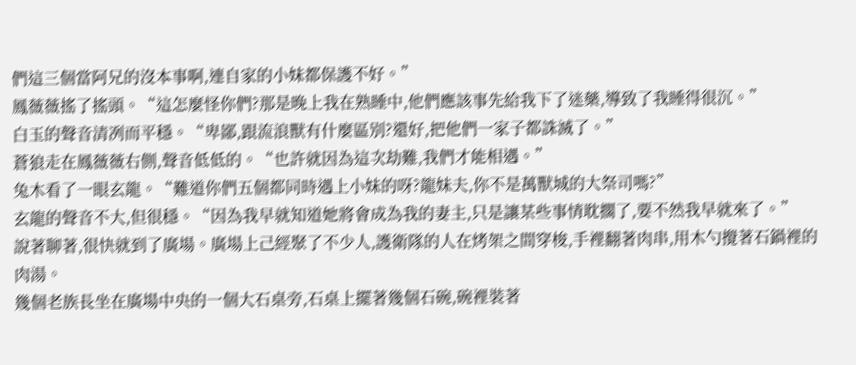們這三個當阿兄的沒本事啊,連自家的小妹都保護不好。”
鳳薇薇搖了搖頭。“這怎麼怪你們?那是晚上我在熟睡中,他們應該事先給我下了迷藥,導致了我睡得很沉。”
白玉的聲音清冽而平穩。“卑鄙,跟流浪獸有什麼區別?還好,把他們一家子都誅滅了。”
蒼狼走在鳳薇薇右側,聲音低低的。“也許就因為這次劫難,我們才能相遇。”
兔木看了一眼玄龍。“難道你們五個都同時遇上小妹的呀?龍妹夫,你不是萬獸城的大祭司嗎?”
玄龍的聲音不大,但很穩。“因為我早就知道她將會成為我的妻主,只是讓某些事情耽擱了,要不然我早就來了。”
說著聊著,很快就到了廣場。廣場上己經聚了不少人,護衛隊的人在烤架之間穿梭,手裡翻著肉串,用木勺攪著石鍋裡的肉湯。
幾個老族長坐在廣場中央的一個大石桌旁,石桌上擺著幾個石碗,碗裡裝著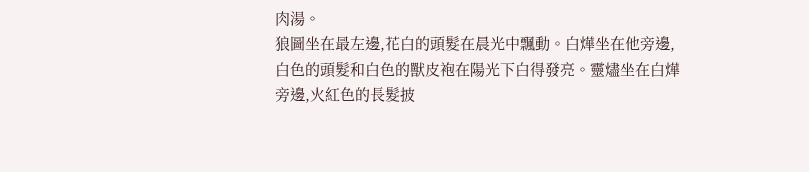肉湯。
狼圖坐在最左邊,花白的頭髮在晨光中飄動。白燁坐在他旁邊,白色的頭髮和白色的獸皮袍在陽光下白得發亮。靈燼坐在白燁旁邊,火紅色的長髮披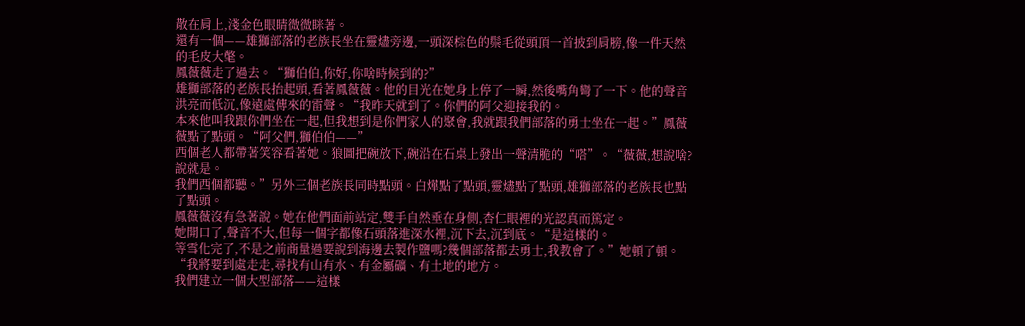散在肩上,淺金色眼睛微微眯著。
還有一個——雄獅部落的老族長坐在靈燼旁邊,一頭深棕色的鬃毛從頭頂一首披到肩膀,像一件天然的毛皮大氅。
鳳薇薇走了過去。“獅伯伯,你好,你啥時候到的?”
雄獅部落的老族長抬起頭,看著鳳薇薇。他的目光在她身上停了一瞬,然後嘴角彎了一下。他的聲音洪亮而低沉,像遠處傳來的雷聲。“我昨天就到了。你們的阿父迎接我的。
本來他叫我跟你們坐在一起,但我想到是你們家人的聚會,我就跟我們部落的勇士坐在一起。”鳳薇薇點了點頭。“阿父們,獅伯伯——”
西個老人都帶著笑容看著她。狼圖把碗放下,碗沿在石桌上發出一聲清脆的“嗒”。“薇薇,想說啥?說就是。
我們西個都聽。”另外三個老族長同時點頭。白燁點了點頭,靈燼點了點頭,雄獅部落的老族長也點了點頭。
鳳薇薇沒有急著說。她在他們面前站定,雙手自然垂在身側,杏仁眼裡的光認真而篤定。
她開口了,聲音不大,但每一個字都像石頭落進深水裡,沉下去,沉到底。“是這樣的。
等雪化完了,不是之前商量過要說到海邊去製作鹽嗎?幾個部落都去勇士,我教會了。”她頓了頓。“我將要到處走走,尋找有山有水、有金屬礦、有土地的地方。
我們建立一個大型部落——這樣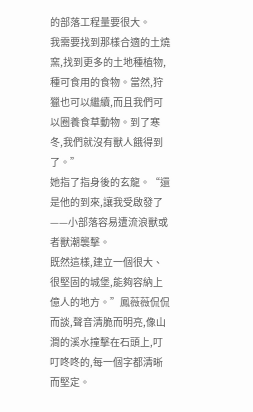的部落工程量要很大。
我需要找到那樣合適的土燒窯,找到更多的土地種植物,種可食用的食物。當然,狩獵也可以繼續,而且我們可以圈養食草動物。到了寒冬,我們就沒有獸人餓得到了。”
她指了指身後的玄龍。“還是他的到來,讓我受啟發了——小部落容易遭流浪獸或者獸潮襲擊。
既然這樣,建立一個很大、很堅固的城堡,能夠容納上億人的地方。”鳳薇薇侃侃而談,聲音清脆而明亮,像山澗的溪水撞擊在石頭上,叮叮咚咚的,每一個字都清晰而堅定。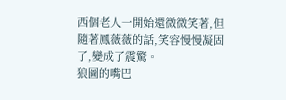西個老人一開始還微微笑著,但隨著鳳薇薇的話,笑容慢慢凝固了,變成了震驚。
狼圖的嘴巴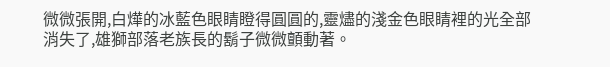微微張開,白燁的冰藍色眼睛瞪得圓圓的,靈燼的淺金色眼睛裡的光全部消失了,雄獅部落老族長的鬍子微微顫動著。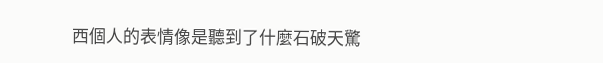西個人的表情像是聽到了什麼石破天驚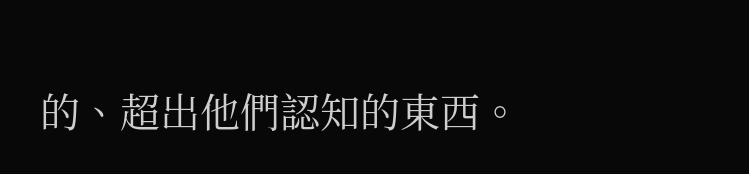的、超出他們認知的東西。